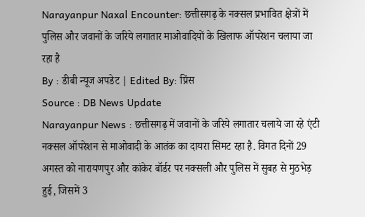Narayanpur Naxal Encounter: छत्तीसगढ़ के नक्सल प्रभावित क्षेत्रों में पुलिस और जवानों के जरिये लगातार माओवादियों के खिलाफ ऑपरेशन चलाया जा रहा है
By : डीबी न्यूज अपडेट | Edited By: प्रिंस
Source : DB News Update
Narayanpur News : छत्तीसगढ़ में जवानों के जरिये लगातार चलाये जा रहे एंटी नक्सल ऑपरेशन से माओवादी के आतंक का दायरा सिमट रहा है. विगत दिनों 29 अगस्त को नारायणपुर और कांकेर बॉर्डर पर नक्सली और पुलिस में सुबह से मुठभेड़ हुई, जिसमें 3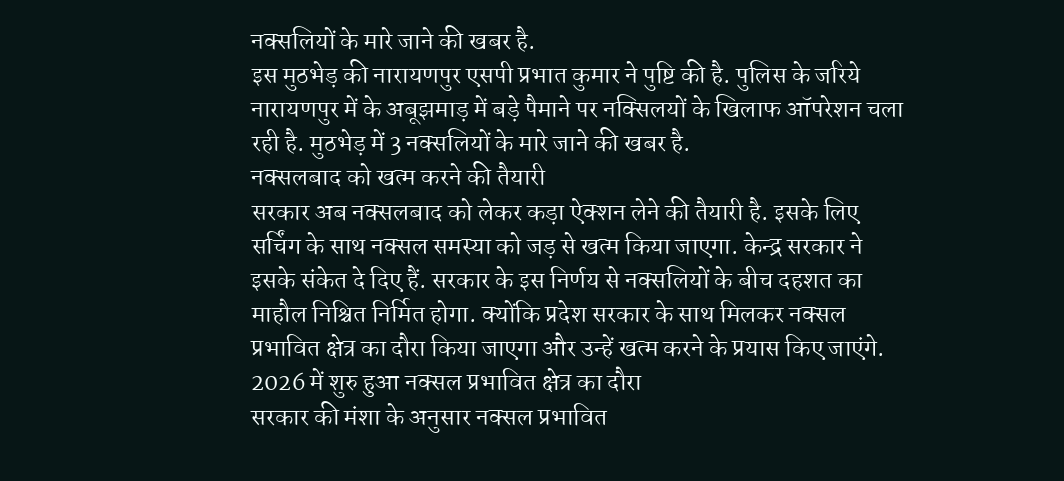नक्सलियों के मारे जाने की खबर है.
इस मुठभेड़ की नारायणपुर एसपी प्रभात कुमार ने पुष्टि की है. पुलिस के जरिये नारायणपुर में के अबूझमाड़ में बड़े पैमाने पर नक्सिलयों के खिलाफ ऑपरेशन चला रही है. मुठभेड़ में 3 नक्सलियों के मारे जाने की खबर है.
नक्सलबाद को खत्म करने की तैयारी
सरकार अब नक्सलबाद को लेकर कड़ा ऐक्शन लेने की तैयारी है. इसके लिए सर्चिंग के साथ नक्सल समस्या को जड़ से खत्म किया जाएगा. केन्द्र सरकार ने इसके संकेत दे दिए हैं. सरकार के इस निर्णय से नक्सलियों के बीच दहशत का माहौल निश्चित निर्मित होगा. क्योंकि प्रदेश सरकार के साथ मिलकर नक्सल प्रभावित क्षेत्र का दौरा किया जाएगा और उन्हें खत्म करने के प्रयास किए जाएंगे.
2026 में शुरु हुआ नक्सल प्रभावित क्षेत्र का दौरा
सरकार की मंशा के अनुसार नक्सल प्रभावित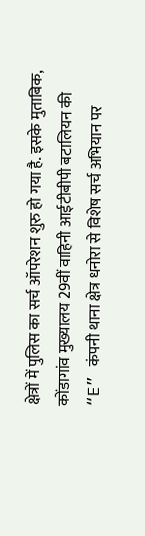क्षेत्रों में पुलिस का सर्च ऑपरेशन शुरु हो गया है. इसके मुताबिक, कोंडागांव मुख्यालय 29वीं वाहिनी आईटीबीपी बटालियन की “E” कंपनी थाना क्षेत्र धनोरा से विशेष सर्च अभियान पर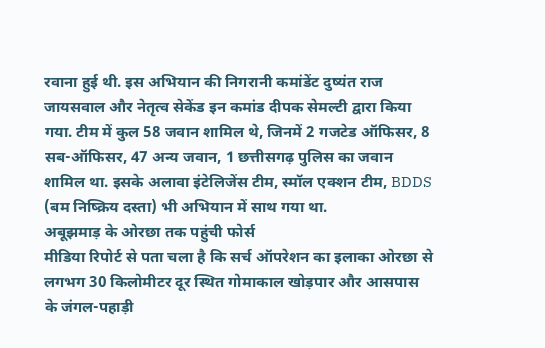रवाना हुई थी. इस अभियान की निगरानी कमांडेंट दुष्यंत राज जायसवाल और नेतृत्व सेकेंड इन कमांड दीपक सेमल्टी द्वारा किया गया. टीम में कुल 58 जवान शामिल थे, जिनमें 2 गजटेड ऑफिसर, 8 सब-ऑफिसर, 47 अन्य जवान, 1 छत्तीसगढ़ पुलिस का जवान शामिल था. इसके अलावा इंटेलिजेंस टीम, स्मॉल एक्शन टीम, BDDS (बम निष्क्रिय दस्ता) भी अभियान में साथ गया था.
अबूझमाड़ के ओरछा तक पहुंची फोर्स
मीडिया रिपोर्ट से पता चला है कि सर्च ऑपरेशन का इलाका ओरछा से लगभग 30 किलोमीटर दूर स्थित गोमाकाल खोड़पार और आसपास के जंगल-पहाड़ी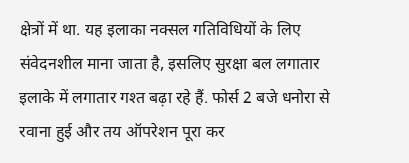क्षेत्रों में था. यह इलाका नक्सल गतिविधियों के लिए संवेदनशील माना जाता है, इसलिए सुरक्षा बल लगातार इलाके में लगातार गश्त बढ़ा रहे हैं. फोर्स 2 बजे धनोरा से रवाना हुई और तय ऑपरेशन पूरा कर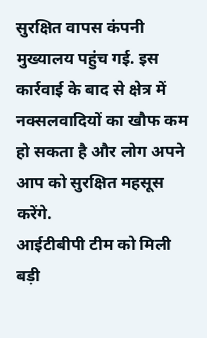सुरक्षित वापस कंपनी मुख्यालय पहुंच गई. इस कार्रवाई के बाद से क्षेत्र में नक्सलवादियों का खौफ कम हो सकता है और लोग अपने आप को सुरक्षित महसूस करेंगे.
आईटीबीपी टीम को मिली बड़ी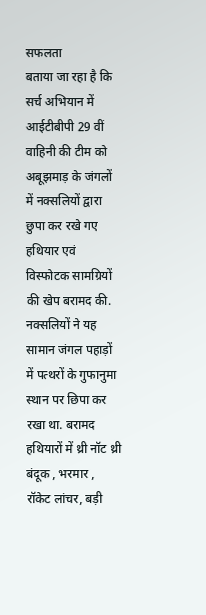सफलता
बताया जा रहा है कि सर्च अभियान में आईटीबीपी 29 वीं वाहिनी की टीम को अबूझमाड़ के जंगलों में नक्सलियों द्वारा छुपा कर रखे गए हथियार एवं विस्फोटक सामग्रियों की खेप बरामद की. नक्सलियों ने यह सामान जंगल पहाड़ों में पत्थरों के गुफानुमा स्थान पर छिपा कर रखा था. बरामद हथियारों में थ्री नॉट थ्री बंदूक , भरमार , रॉकेट लांचर, बड़ी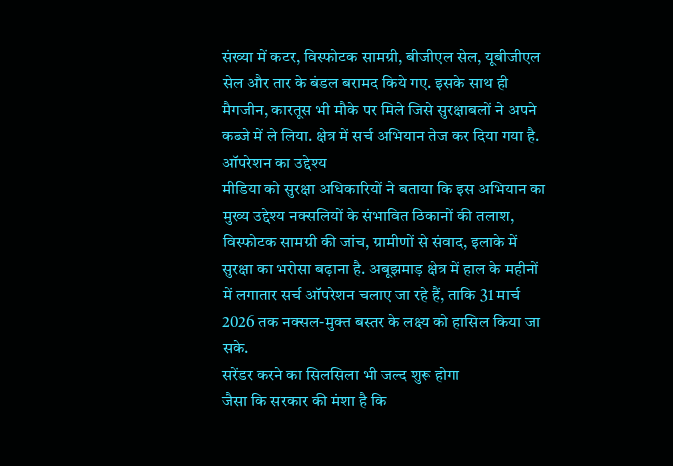संख्या में कटर, विस्फोटक सामग्री, बीजीएल सेल, यूबीजीएल सेल और तार के बंडल बरामद किये गए. इसके साथ ही मैगजीन, कारतूस भी मौके पर मिले जिसे सुरक्षाबलों ने अपने कब्जे में ले लिया. क्षेत्र में सर्च अभियान तेज कर दिया गया है.
ऑपरेशन का उद्देश्य
मीडिया को सुरक्षा अधिकारियों ने बताया कि इस अभियान का मुख्य उद्देश्य नक्सलियों के संभावित ठिकानों की तलाश, विस्फोटक सामग्री की जांच, ग्रामीणों से संवाद, इलाके में सुरक्षा का भरोसा बढ़ाना है. अबूझमाड़ क्षेत्र में हाल के महीनों में लगातार सर्च ऑपरेशन चलाए जा रहे हैं, ताकि 31 मार्च 2026 तक नक्सल-मुक्त बस्तर के लक्ष्य को हासिल किया जा सके.
सरेंडर करने का सिलसिला भी जल्द शुरू होगा
जैसा कि सरकार की मंशा है कि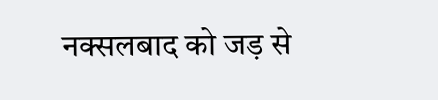नक्सलबाद को जड़ से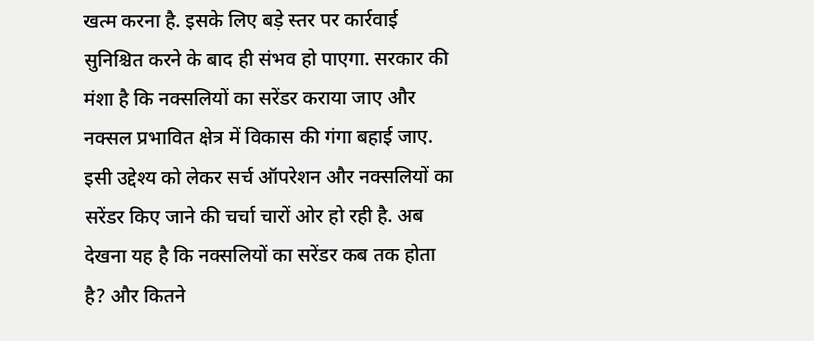खत्म करना है. इसके लिए बड़े स्तर पर कार्रवाई सुनिश्चित करने के बाद ही संभव हो पाएगा. सरकार की मंशा है कि नक्सलियों का सरेंडर कराया जाए और नक्सल प्रभावित क्षेत्र में विकास की गंगा बहाई जाए. इसी उद्देश्य को लेकर सर्च ऑपरेशन और नक्सलियों का सरेंडर किए जाने की चर्चा चारों ओर हो रही है. अब देखना यह है कि नक्सलियों का सरेंडर कब तक होता है? और कितने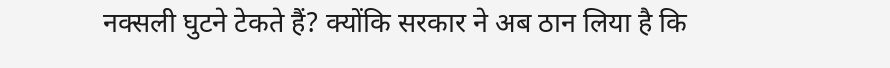नक्सली घुटने टेकते हैं? क्योंकि सरकार ने अब ठान लिया है कि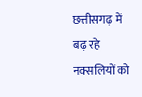छत्तीसगढ़ में बढ़ रहे नक्सलियों को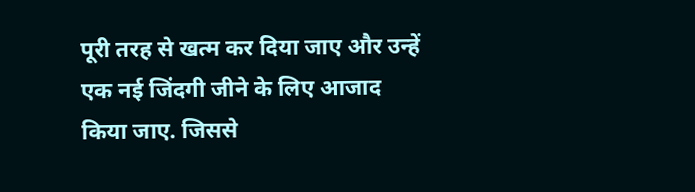पूरी तरह से खत्म कर दिया जाए और उन्हें एक नई जिंदगी जीने के लिए आजाद किया जाए. जिससे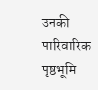उनकी पारिवारिक पृष्ठभूमि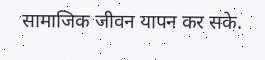सामाजिक जीवन यापन कर सके.